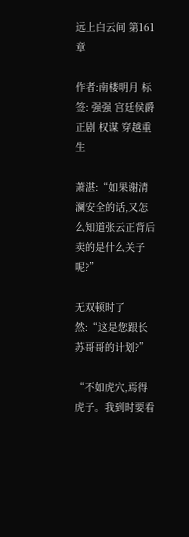远上白云间 第161章

作者:南楼明月 标签: 强强 宫廷侯爵 正剧 权谋 穿越重生

萧湛:“如果谢清澜安全的话,又怎么知道张云正背后卖的是什么关子呢?”

无双顿时了然:“这是您跟长苏哥哥的计划?”

“不如虎穴,焉得虎子。我到时要看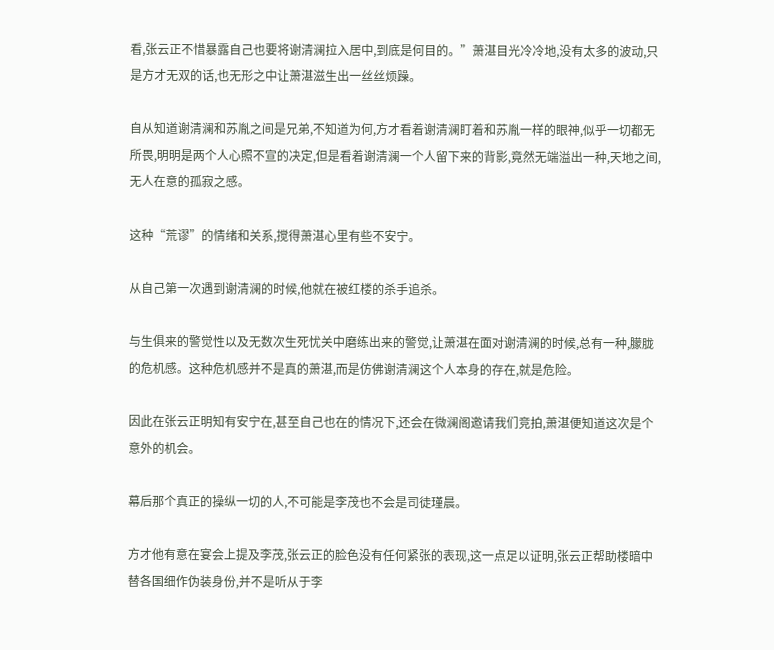看,张云正不惜暴露自己也要将谢清澜拉入居中,到底是何目的。”萧湛目光冷冷地,没有太多的波动,只是方才无双的话,也无形之中让萧湛滋生出一丝丝烦躁。

自从知道谢清澜和苏胤之间是兄弟,不知道为何,方才看着谢清澜盯着和苏胤一样的眼神,似乎一切都无所畏,明明是两个人心照不宣的决定,但是看着谢清澜一个人留下来的背影,竟然无端溢出一种,天地之间,无人在意的孤寂之感。

这种“荒谬”的情绪和关系,搅得萧湛心里有些不安宁。

从自己第一次遇到谢清澜的时候,他就在被红楼的杀手追杀。

与生俱来的警觉性以及无数次生死忧关中磨练出来的警觉,让萧湛在面对谢清澜的时候,总有一种,朦胧的危机感。这种危机感并不是真的萧湛,而是仿佛谢清澜这个人本身的存在,就是危险。

因此在张云正明知有安宁在,甚至自己也在的情况下,还会在微澜阁邀请我们竞拍,萧湛便知道这次是个意外的机会。

幕后那个真正的操纵一切的人,不可能是李茂也不会是司徒瑾晨。

方才他有意在宴会上提及李茂,张云正的脸色没有任何紧张的表现,这一点足以证明,张云正帮助楼暗中替各国细作伪装身份,并不是听从于李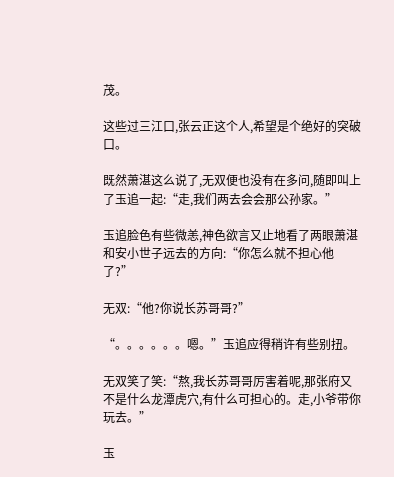茂。

这些过三江口,张云正这个人,希望是个绝好的突破口。

既然萧湛这么说了,无双便也没有在多问,随即叫上了玉追一起:“走,我们两去会会那公孙家。”

玉追脸色有些微恙,神色欲言又止地看了两眼萧湛和安小世子远去的方向:“你怎么就不担心他了?”

无双:“他?你说长苏哥哥?”

“。。。。。。嗯。”玉追应得稍许有些别扭。

无双笑了笑:“熬,我长苏哥哥厉害着呢,那张府又不是什么龙潭虎穴,有什么可担心的。走,小爷带你玩去。”

玉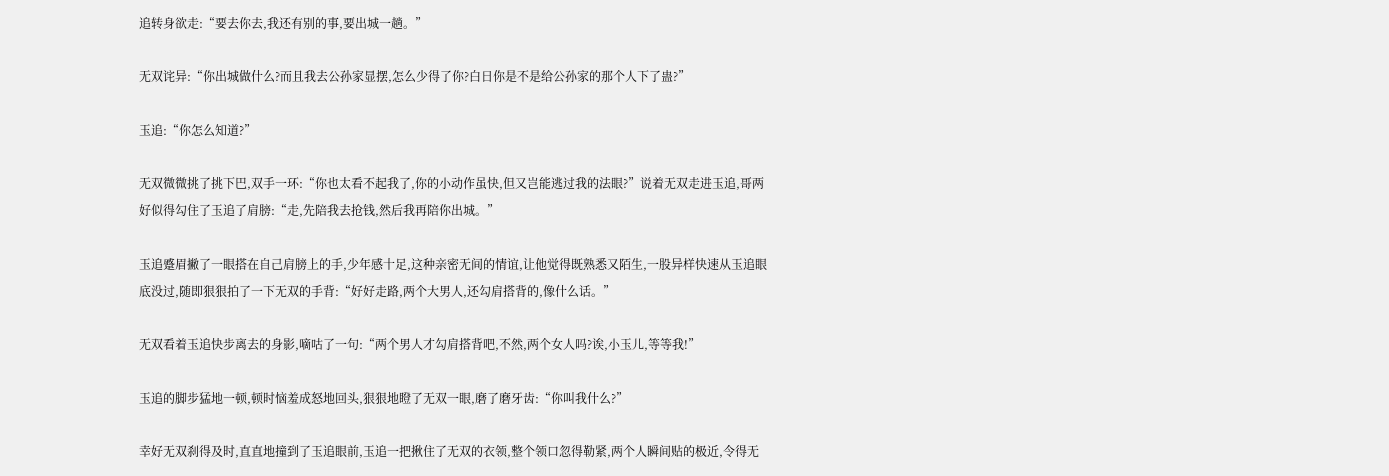追转身欲走:“要去你去,我还有别的事,要出城一趟。”

无双诧异:“你出城做什么?而且我去公孙家显摆,怎么少得了你?白日你是不是给公孙家的那个人下了蛊?”

玉追:“你怎么知道?”

无双微微挑了挑下巴,双手一环:“你也太看不起我了,你的小动作虽快,但又岂能逃过我的法眼?”说着无双走进玉追,哥两好似得勾住了玉追了肩膀:“走,先陪我去抢钱,然后我再陪你出城。”

玉追蹙眉撇了一眼搭在自己肩膀上的手,少年感十足,这种亲密无间的情谊,让他觉得既熟悉又陌生,一股异样快速从玉追眼底没过,随即狠狠拍了一下无双的手背:“好好走路,两个大男人,还勾肩搭背的,像什么话。”

无双看着玉追快步离去的身影,嘀咕了一句:“两个男人才勾肩搭背吧,不然,两个女人吗?诶,小玉儿,等等我!”

玉追的脚步猛地一顿,顿时恼羞成怒地回头,狠狠地瞪了无双一眼,磨了磨牙齿:“你叫我什么?”

幸好无双刹得及时,直直地撞到了玉追眼前,玉追一把揪住了无双的衣领,整个领口忽得勒紧,两个人瞬间贴的极近,令得无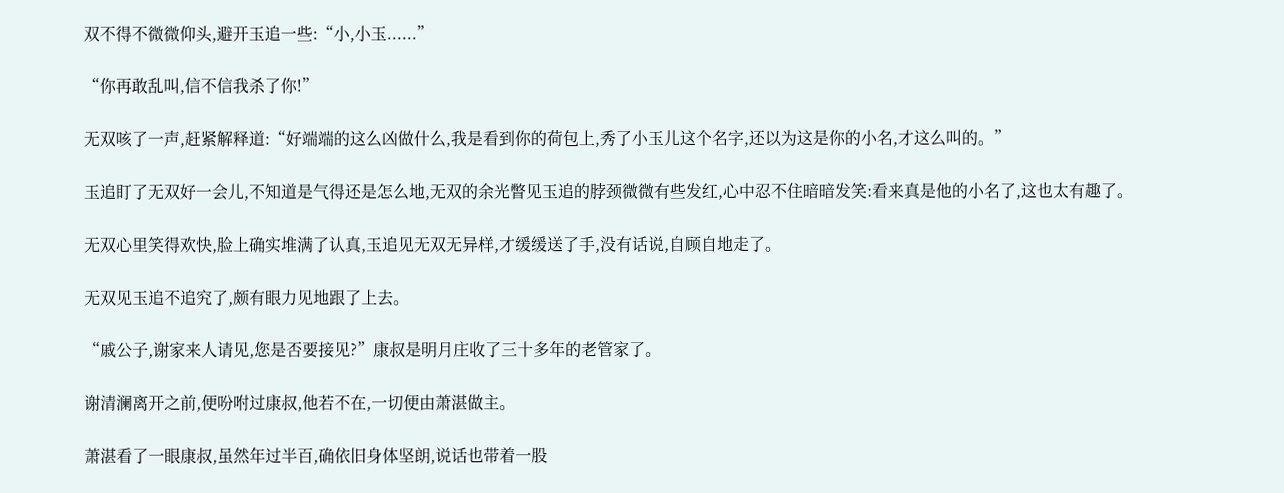双不得不微微仰头,避开玉追一些:“小,小玉......”

“你再敢乱叫,信不信我杀了你!”

无双咳了一声,赶紧解释道:“好端端的这么凶做什么,我是看到你的荷包上,秀了小玉儿这个名字,还以为这是你的小名,才这么叫的。”

玉追盯了无双好一会儿,不知道是气得还是怎么地,无双的余光瞥见玉追的脖颈微微有些发红,心中忍不住暗暗发笑:看来真是他的小名了,这也太有趣了。

无双心里笑得欢快,脸上确实堆满了认真,玉追见无双无异样,才缓缓送了手,没有话说,自顾自地走了。

无双见玉追不追究了,颇有眼力见地跟了上去。

“戚公子,谢家来人请见,您是否要接见?”康叔是明月庄收了三十多年的老管家了。

谢清澜离开之前,便吩咐过康叔,他若不在,一切便由萧湛做主。

萧湛看了一眼康叔,虽然年过半百,确依旧身体坚朗,说话也带着一股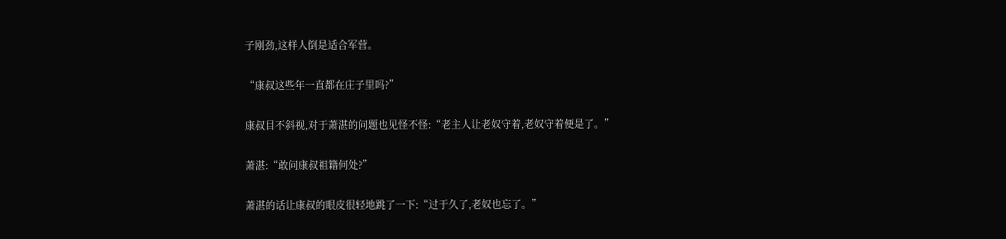子刚劲,这样人倒是适合军营。

“康叔这些年一直都在庄子里吗?”

康叔目不斜视,对于萧湛的问题也见怪不怪:“老主人让老奴守着,老奴守着便是了。”

萧湛:“敢问康叔祖籍何处?”

萧湛的话让康叔的眼皮很轻地跳了一下:“过于久了,老奴也忘了。”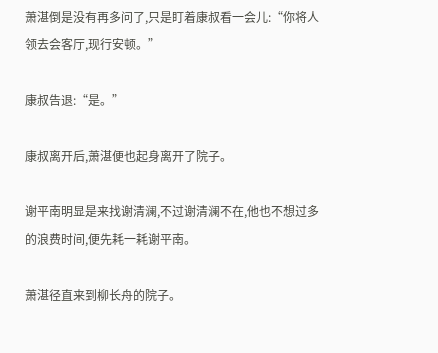萧湛倒是没有再多问了,只是盯着康叔看一会儿:“你将人领去会客厅,现行安顿。”

康叔告退:“是。”

康叔离开后,萧湛便也起身离开了院子。

谢平南明显是来找谢清澜,不过谢清澜不在,他也不想过多的浪费时间,便先耗一耗谢平南。

萧湛径直来到柳长舟的院子。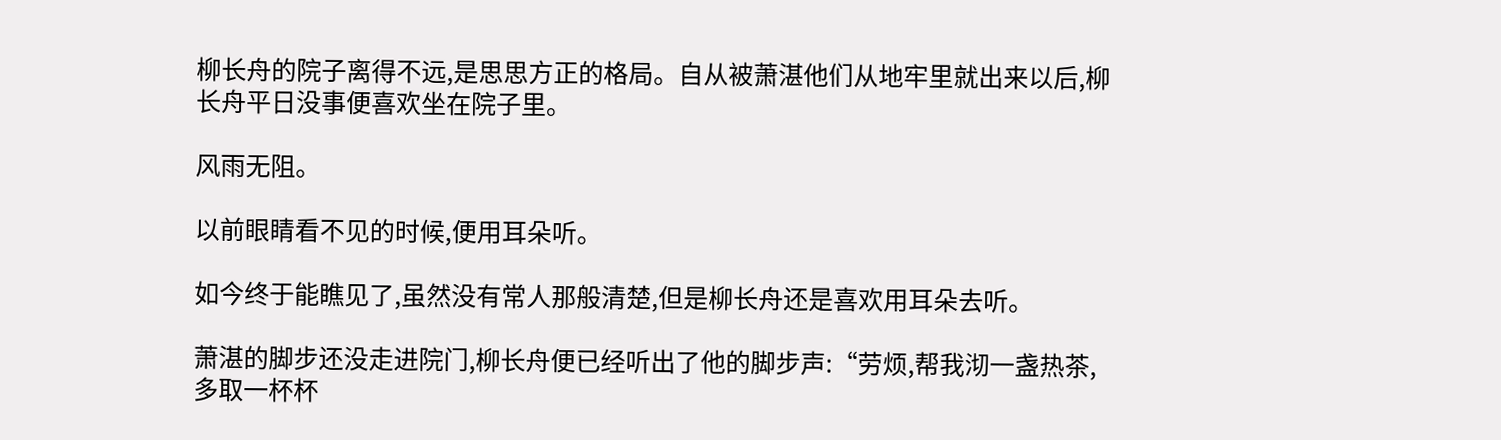柳长舟的院子离得不远,是思思方正的格局。自从被萧湛他们从地牢里就出来以后,柳长舟平日没事便喜欢坐在院子里。

风雨无阻。

以前眼睛看不见的时候,便用耳朵听。

如今终于能瞧见了,虽然没有常人那般清楚,但是柳长舟还是喜欢用耳朵去听。

萧湛的脚步还没走进院门,柳长舟便已经听出了他的脚步声:“劳烦,帮我沏一盏热茶,多取一杯杯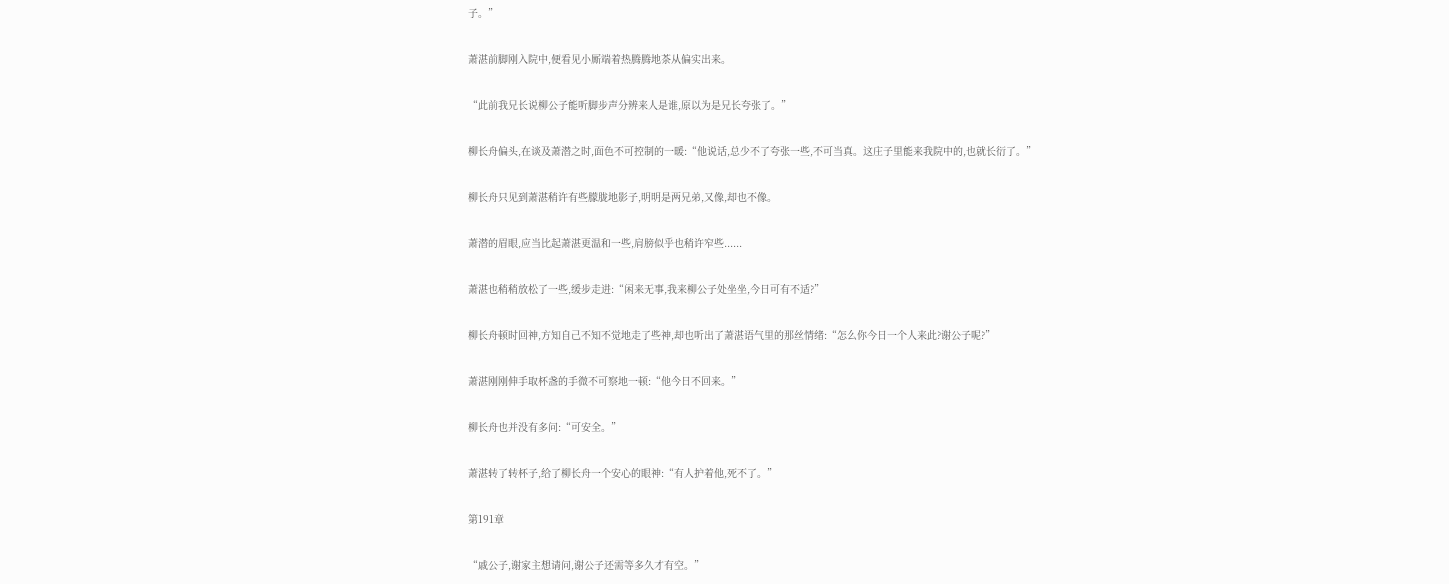子。”

萧湛前脚刚入院中,便看见小厮端着热腾腾地茶从偏实出来。

“此前我兄长说柳公子能听脚步声分辨来人是谁,原以为是兄长夸张了。”

柳长舟偏头,在谈及萧潜之时,面色不可控制的一暖:“他说话,总少不了夸张一些,不可当真。这庄子里能来我院中的,也就长衍了。”

柳长舟只见到萧湛稍许有些朦胧地影子,明明是两兄弟,又像,却也不像。

萧潜的眉眼,应当比起萧湛更温和一些,肩膀似乎也稍许窄些......

萧湛也稍稍放松了一些,缓步走进:“闲来无事,我来柳公子处坐坐,今日可有不适?”

柳长舟顿时回神,方知自己不知不觉地走了些神,却也听出了萧湛语气里的那丝情绪:“怎么你今日一个人来此?谢公子呢?”

萧湛刚刚伸手取杯盏的手微不可察地一顿:“他今日不回来。”

柳长舟也并没有多问:“可安全。”

萧湛转了转杯子,给了柳长舟一个安心的眼神:“有人护着他,死不了。”

第191章

“戚公子,谢家主想请问,谢公子还需等多久才有空。”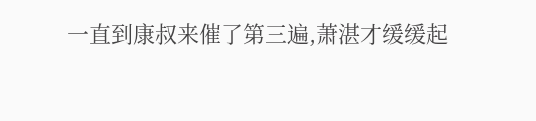一直到康叔来催了第三遍,萧湛才缓缓起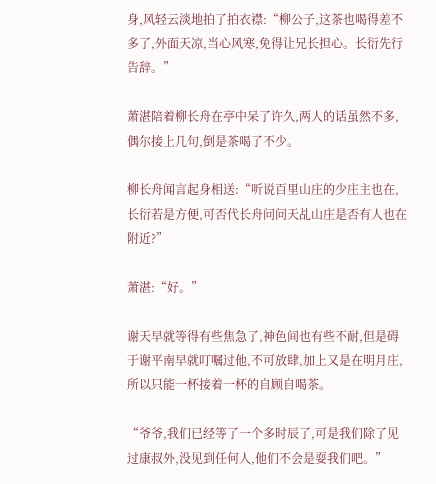身,风轻云淡地拍了拍衣襟:“柳公子,这茶也喝得差不多了,外面天凉,当心风寒,免得让兄长担心。长衍先行告辞。”

萧湛陪着柳长舟在亭中呆了许久,两人的话虽然不多,偶尔接上几句,倒是茶喝了不少。

柳长舟闻言起身相送:“听说百里山庄的少庄主也在,长衍若是方便,可否代长舟问问天乩山庄是否有人也在附近?”

萧湛:“好。”

谢天早就等得有些焦急了,神色间也有些不耐,但是碍于谢平南早就叮嘱过他,不可放肆,加上又是在明月庄,所以只能一杯接着一杯的自顾自喝茶。

“爷爷,我们已经等了一个多时辰了,可是我们除了见过康叔外,没见到任何人,他们不会是耍我们吧。”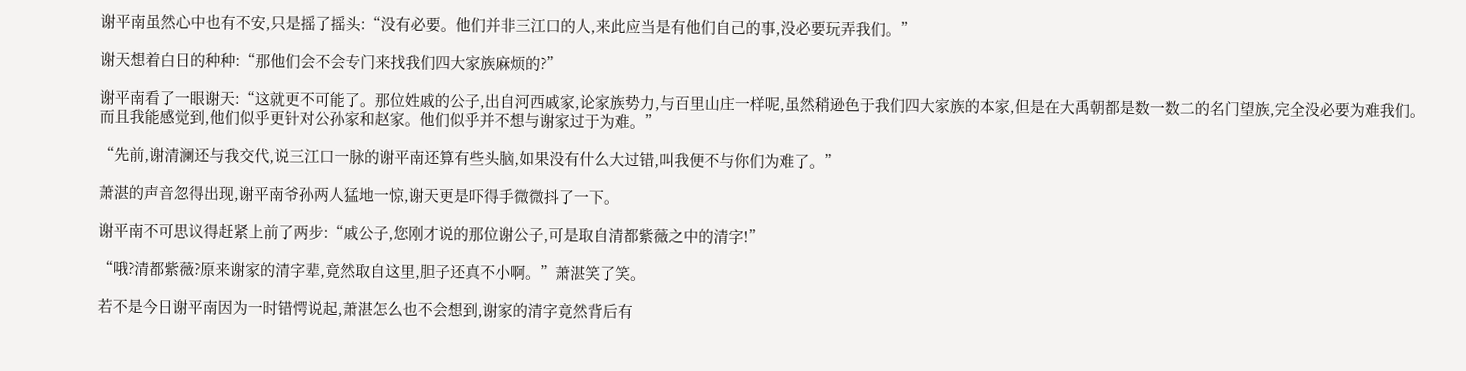谢平南虽然心中也有不安,只是摇了摇头:“没有必要。他们并非三江口的人,来此应当是有他们自己的事,没必要玩弄我们。”

谢天想着白日的种种:“那他们会不会专门来找我们四大家族麻烦的?”

谢平南看了一眼谢天:“这就更不可能了。那位姓戚的公子,出自河西戚家,论家族势力,与百里山庄一样呢,虽然稍逊色于我们四大家族的本家,但是在大禹朝都是数一数二的名门望族,完全没必要为难我们。而且我能感觉到,他们似乎更针对公孙家和赵家。他们似乎并不想与谢家过于为难。”

“先前,谢清澜还与我交代,说三江口一脉的谢平南还算有些头脑,如果没有什么大过错,叫我便不与你们为难了。”

萧湛的声音忽得出现,谢平南爷孙两人猛地一惊,谢天更是吓得手微微抖了一下。

谢平南不可思议得赶紧上前了两步:“戚公子,您刚才说的那位谢公子,可是取自清都紫薇之中的清字!”

“哦?清都紫薇?原来谢家的清字辈,竟然取自这里,胆子还真不小啊。”萧湛笑了笑。

若不是今日谢平南因为一时错愕说起,萧湛怎么也不会想到,谢家的清字竟然背后有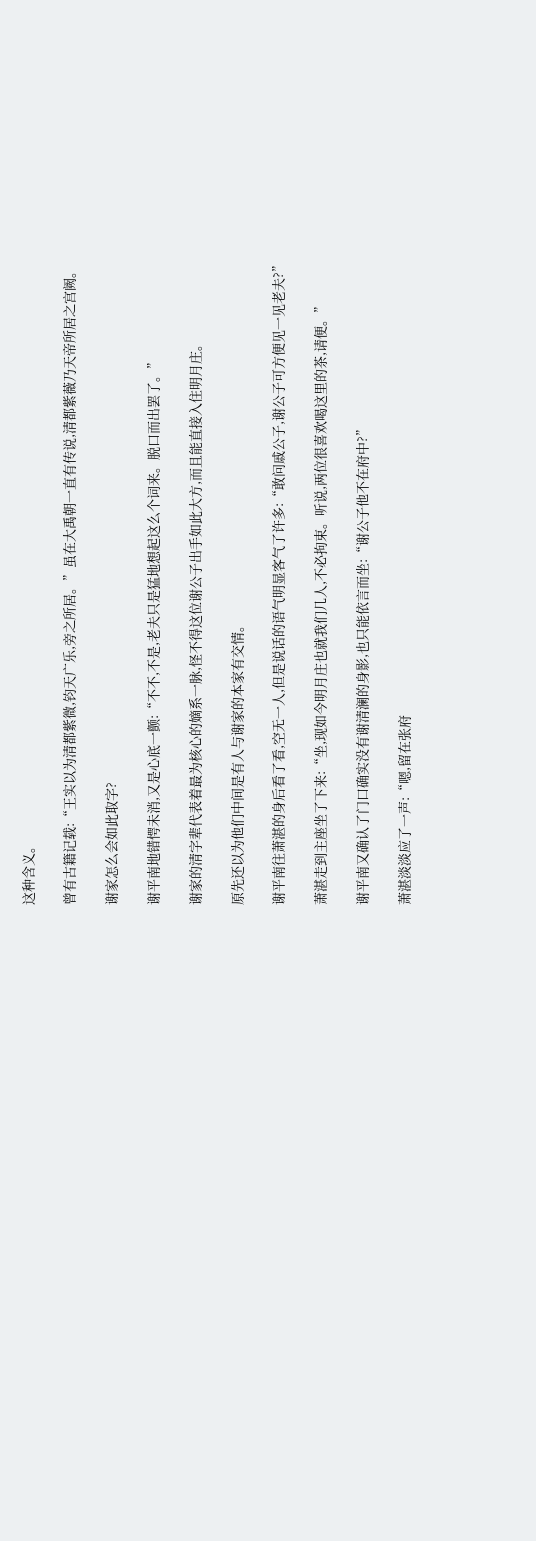这种含义。

曾有古籍记载:“王实以为清都紫微,钧天广乐,旁之所居。”虽在大禹朝一直有传说,清都紫薇乃天帝所居之宫阙。

谢家怎么会如此取字?

谢平南地错愕未消,又是心底一颤:“不不,不是,老夫只是猛地想起这么个词来。脱口而出罢了。”

谢家的清字辈代表着最为核心的嫡系一脉,怪不得这位谢公子出手如此大方,而且能直接入住明月庄。

原先还以为他们中间是有人与谢家的本家有交情。

谢平南往萧湛的身后看了看,空无一人,但是说话的语气明显客气了许多:“敢问戚公子,谢公子可方便见一见老夫?”

萧湛走到主座坐了下来:“坐,现如今明月庄也就我们几人,不必拘束。听说,两位很喜欢喝这里的茶,请便。”

谢平南又确认了门口确实没有谢清澜的身影,也只能依言而坐:“谢公子他不在府中?”

萧湛淡淡应了一声:“嗯,留在张府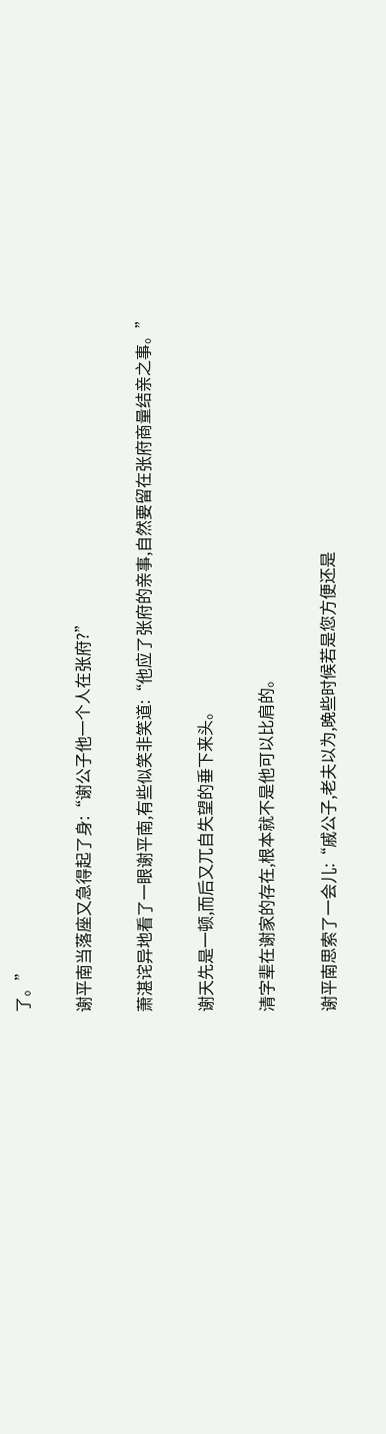了。”

谢平南当落座又急得起了身:“谢公子他一个人在张府?”

萧湛诧异地看了一眼谢平南,有些似笑非笑道:“他应了张府的亲事,自然要留在张府商量结亲之事。”

谢天先是一顿,而后又兀自失望的垂下来头。

清字辈在谢家的存在,根本就不是他可以比肩的。

谢平南思索了一会儿:“戚公子,老夫以为,晚些时候若是您方便还是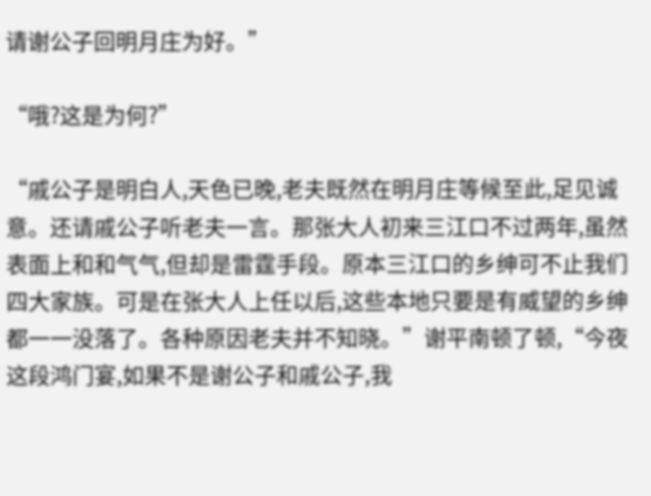请谢公子回明月庄为好。”

“哦?这是为何?”

“戚公子是明白人,天色已晚,老夫既然在明月庄等候至此,足见诚意。还请戚公子听老夫一言。那张大人初来三江口不过两年,虽然表面上和和气气,但却是雷霆手段。原本三江口的乡绅可不止我们四大家族。可是在张大人上任以后,这些本地只要是有威望的乡绅都一一没落了。各种原因老夫并不知晓。”谢平南顿了顿,“今夜这段鸿门宴,如果不是谢公子和戚公子,我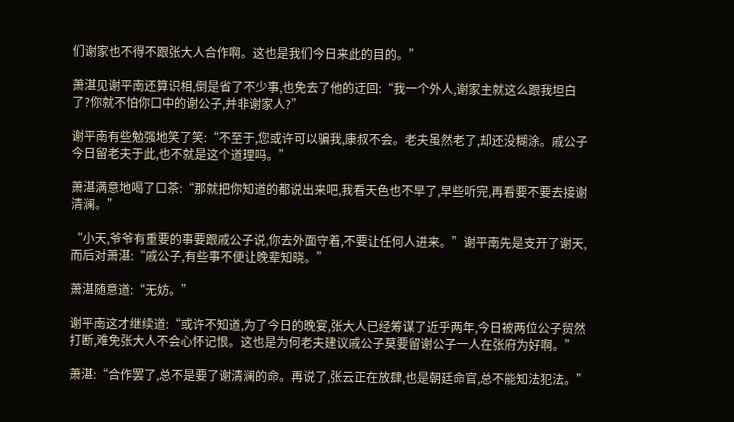们谢家也不得不跟张大人合作啊。这也是我们今日来此的目的。”

萧湛见谢平南还算识相,倒是省了不少事,也免去了他的迂回:“我一个外人,谢家主就这么跟我坦白了?你就不怕你口中的谢公子,并非谢家人?”

谢平南有些勉强地笑了笑:“不至于,您或许可以骗我,康叔不会。老夫虽然老了,却还没糊涂。戚公子今日留老夫于此,也不就是这个道理吗。”

萧湛满意地喝了口茶:“那就把你知道的都说出来吧,我看天色也不早了,早些听完,再看要不要去接谢清澜。”

“小天,爷爷有重要的事要跟戚公子说,你去外面守着,不要让任何人进来。”谢平南先是支开了谢天,而后对萧湛:“戚公子,有些事不便让晚辈知晓。”

萧湛随意道:“无妨。”

谢平南这才继续道:“或许不知道,为了今日的晚宴,张大人已经筹谋了近乎两年,今日被两位公子贸然打断,难免张大人不会心怀记恨。这也是为何老夫建议戚公子莫要留谢公子一人在张府为好啊。”

萧湛:“合作罢了,总不是要了谢清澜的命。再说了,张云正在放肆,也是朝廷命官,总不能知法犯法。”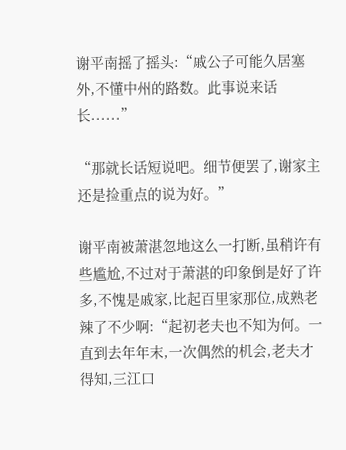谢平南摇了摇头:“戚公子可能久居塞外,不懂中州的路数。此事说来话长......”

“那就长话短说吧。细节便罢了,谢家主还是捡重点的说为好。”

谢平南被萧湛忽地这么一打断,虽稍许有些尴尬,不过对于萧湛的印象倒是好了许多,不愧是戚家,比起百里家那位,成熟老辣了不少啊:“起初老夫也不知为何。一直到去年年末,一次偶然的机会,老夫才得知,三江口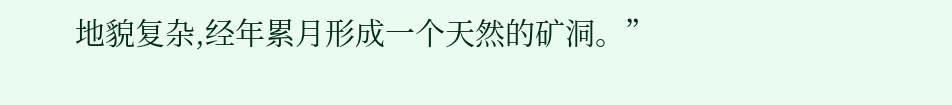地貌复杂,经年累月形成一个天然的矿洞。”